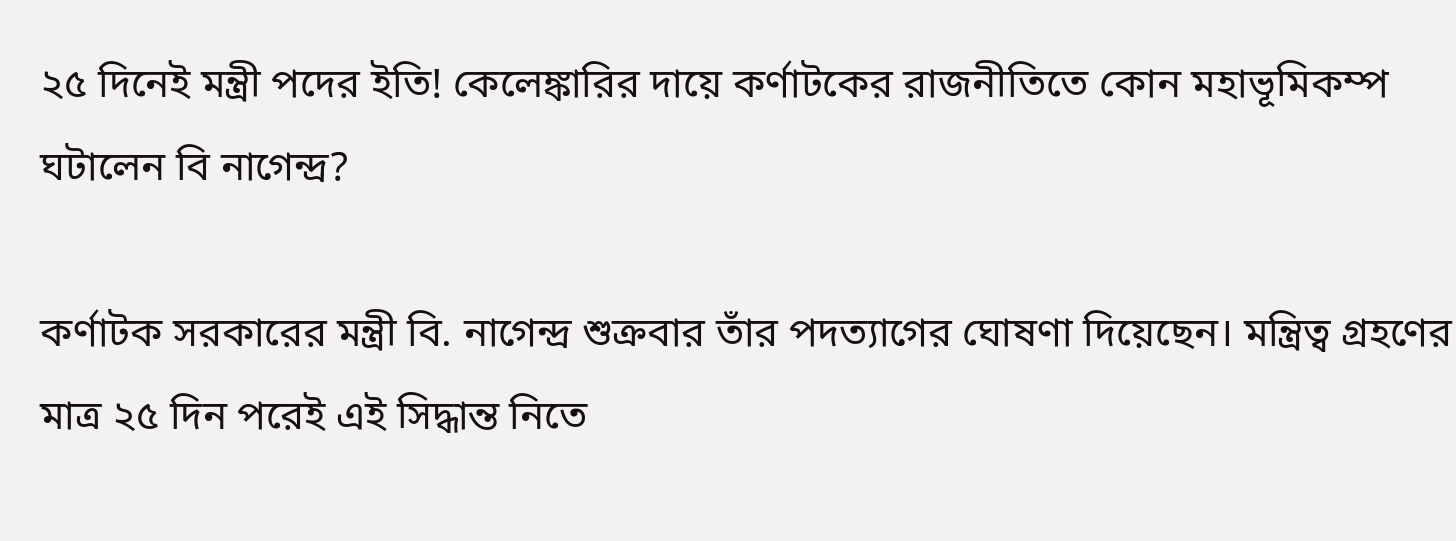২৫ দিনেই মন্ত্রী পদের ইতি! কেলেঙ্কারির দায়ে কর্ণাটকের রাজনীতিতে কোন মহাভূমিকম্প ঘটালেন বি নাগেন্দ্র?

কর্ণাটক সরকারের মন্ত্রী বি. নাগেন্দ্র শুক্রবার তাঁর পদত্যাগের ঘোষণা দিয়েছেন। মন্ত্রিত্ব গ্রহণের মাত্র ২৫ দিন পরেই এই সিদ্ধান্ত নিতে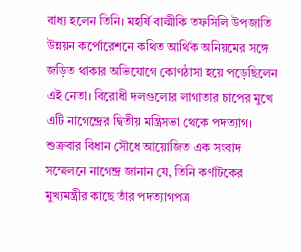বাধ্য হলেন তিনি। মহর্ষি বাল্মীকি তফসিলি উপজাতি উন্নয়ন কর্পোরেশনে কথিত আর্থিক অনিয়মের সঙ্গে জড়িত থাকার অভিযোগে কোণঠাসা হয়ে পড়েছিলেন এই নেতা। বিরোধী দলগুলোর লাগাতার চাপের মুখে এটি নাগেন্দ্রের দ্বিতীয় মন্ত্রিসভা থেকে পদত্যাগ।
শুক্রবার বিধান সৌধে আয়োজিত এক সংবাদ সম্মেলনে নাগেন্দ্র জানান যে, তিনি কর্ণাটকের মুখ্যমন্ত্রীর কাছে তাঁর পদত্যাগপত্র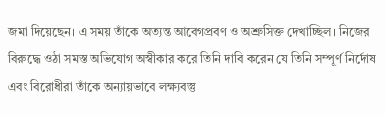জমা দিয়েছেন। এ সময় তাঁকে অত্যন্ত আবেগপ্রবণ ও অশ্রুসিক্ত দেখাচ্ছিল। নিজের বিরুদ্ধে ওঠা সমস্ত অভিযোগ অস্বীকার করে তিনি দাবি করেন যে তিনি সম্পূর্ণ নির্দোষ এবং বিরোধীরা তাঁকে অন্যায়ভাবে লক্ষ্যবস্তু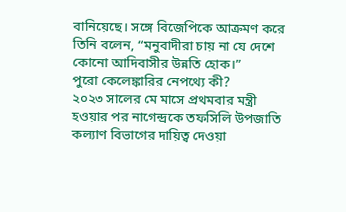বানিয়েছে। সঙ্গে বিজেপিকে আক্রমণ করে তিনি বলেন, “মনুবাদীরা চায় না যে দেশে কোনো আদিবাসীর উন্নতি হোক।”
পুরো কেলেঙ্কারির নেপথ্যে কী?
২০২৩ সালের মে মাসে প্রথমবার মন্ত্রী হওয়ার পর নাগেন্দ্রকে তফসিলি উপজাতি কল্যাণ বিভাগের দায়িত্ব দেওয়া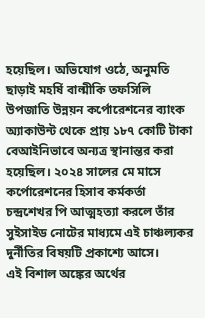হয়েছিল। অভিযোগ ওঠে, অনুমতি ছাড়াই মহর্ষি বাল্মীকি তফসিলি উপজাতি উন্নয়ন কর্পোরেশনের ব্যাংক অ্যাকাউন্ট থেকে প্রায় ১৮৭ কোটি টাকা বেআইনিভাবে অন্যত্র স্থানান্তর করা হয়েছিল। ২০২৪ সালের মে মাসে কর্পোরেশনের হিসাব কর্মকর্তা চন্দ্রশেখর পি আত্মহত্যা করলে তাঁর সুইসাইড নোটের মাধ্যমে এই চাঞ্চল্যকর দুর্নীতির বিষয়টি প্রকাশ্যে আসে।
এই বিশাল অঙ্কের অর্থের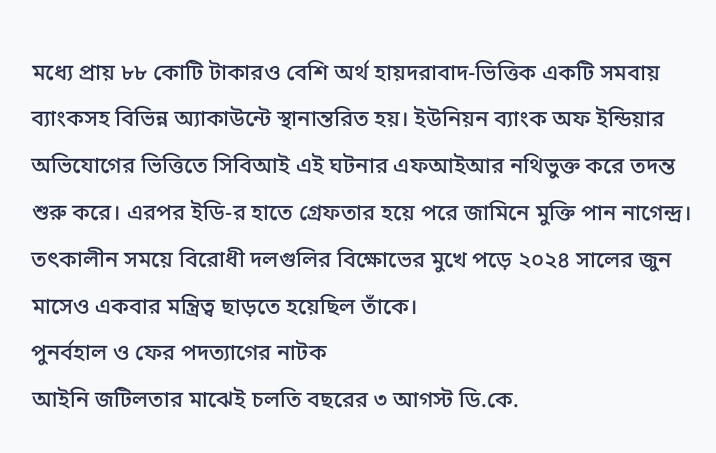মধ্যে প্রায় ৮৮ কোটি টাকারও বেশি অর্থ হায়দরাবাদ-ভিত্তিক একটি সমবায় ব্যাংকসহ বিভিন্ন অ্যাকাউন্টে স্থানান্তরিত হয়। ইউনিয়ন ব্যাংক অফ ইন্ডিয়ার অভিযোগের ভিত্তিতে সিবিআই এই ঘটনার এফআইআর নথিভুক্ত করে তদন্ত শুরু করে। এরপর ইডি-র হাতে গ্রেফতার হয়ে পরে জামিনে মুক্তি পান নাগেন্দ্র। তৎকালীন সময়ে বিরোধী দলগুলির বিক্ষোভের মুখে পড়ে ২০২৪ সালের জুন মাসেও একবার মন্ত্রিত্ব ছাড়তে হয়েছিল তাঁকে।
পুনর্বহাল ও ফের পদত্যাগের নাটক
আইনি জটিলতার মাঝেই চলতি বছরের ৩ আগস্ট ডি.কে.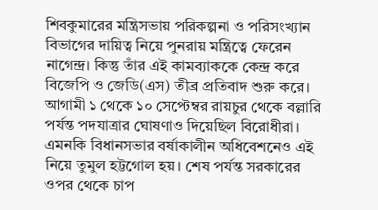শিবকুমারের মন্ত্রিসভায় পরিকল্পনা ও পরিসংখ্যান বিভাগের দায়িত্ব নিয়ে পুনরায় মন্ত্রিত্বে ফেরেন নাগেন্দ্র। কিন্তু তাঁর এই কামব্যাককে কেন্দ্র করে বিজেপি ও জেডি(এস) তীব্র প্রতিবাদ শুরু করে। আগামী ১ থেকে ১০ সেপ্টেম্বর রায়চুর থেকে বল্লারি পর্যন্ত পদযাত্রার ঘোষণাও দিয়েছিল বিরোধীরা। এমনকি বিধানসভার বর্ষাকালীন অধিবেশনেও এই নিয়ে তুমুল হট্টগোল হয়। শেষ পর্যন্ত সরকারের ওপর থেকে চাপ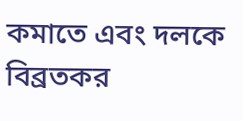কমাতে এবং দলকে বিব্রতকর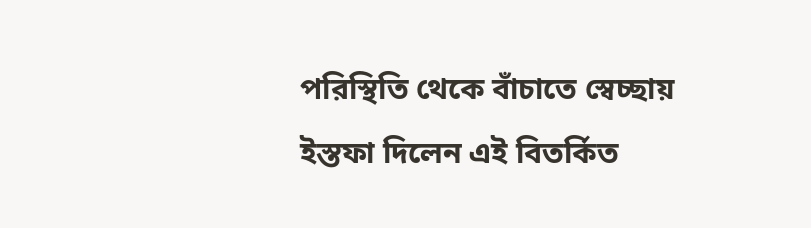পরিস্থিতি থেকে বাঁচাতে স্বেচ্ছায় ইস্তফা দিলেন এই বিতর্কিত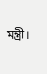মন্ত্রী।